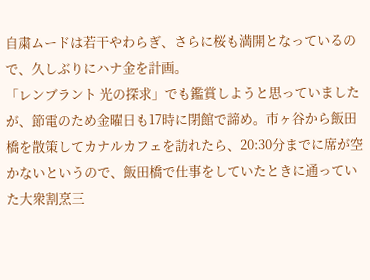自粛ムードは若干やわらぎ、さらに桜も満開となっているので、久しぶりにハナ金を計画。
「レンブラント 光の探求」でも鑑賞しようと思っていましたが、節電のため金曜日も17時に閉館で諦め。市ヶ谷から飯田橋を散策してカナルカフェを訪れたら、20:30分までに席が空かないというので、飯田橋で仕事をしていたときに通っていた大衆割烹三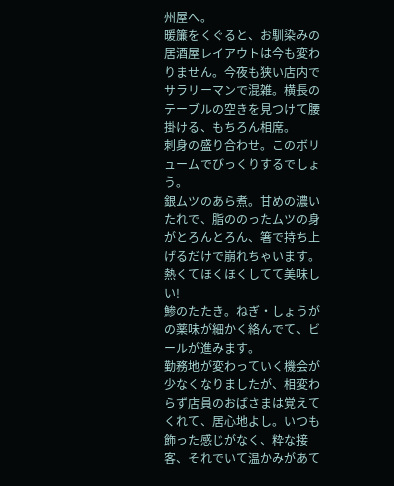州屋へ。
暖簾をくぐると、お馴染みの居酒屋レイアウトは今も変わりません。今夜も狭い店内でサラリーマンで混雑。横長のテーブルの空きを見つけて腰掛ける、もちろん相席。
刺身の盛り合わせ。このボリュームでびっくりするでしょう。
銀ムツのあら煮。甘めの濃いたれで、脂ののったムツの身がとろんとろん、箸で持ち上げるだけで崩れちゃいます。熱くてほくほくしてて美味しい!
鯵のたたき。ねぎ・しょうがの薬味が細かく絡んでて、ビールが進みます。
勤務地が変わっていく機会が少なくなりましたが、相変わらず店員のおばさまは覚えてくれて、居心地よし。いつも飾った感じがなく、粋な接客、それでいて温かみがあて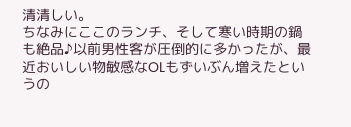清清しい。
ちなみにここのランチ、そして寒い時期の鍋も絶品♪以前男性客が圧倒的に多かったが、最近おいしい物敏感なOLもずいぶん増えたというの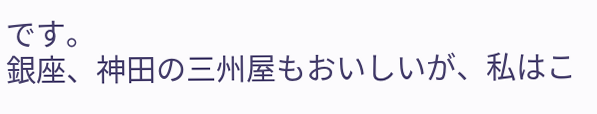です。
銀座、神田の三州屋もおいしいが、私はこ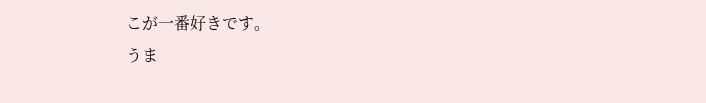こが一番好きです。
うま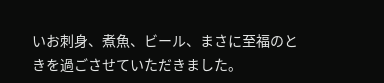いお刺身、煮魚、ビール、まさに至福のときを過ごさせていただきました。